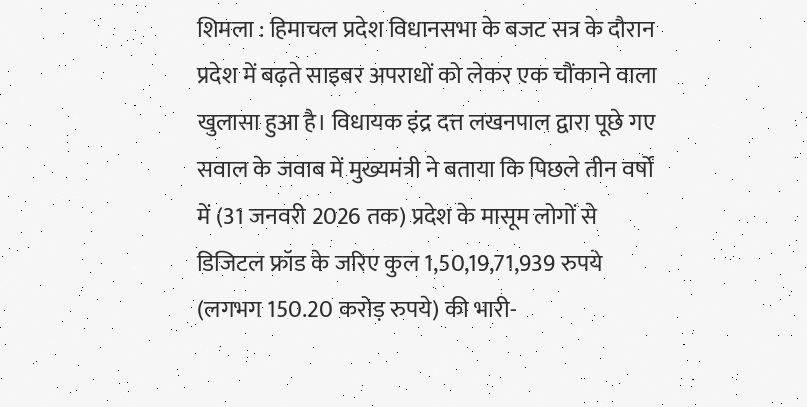शिमला : हिमाचल प्रदेश विधानसभा के बजट सत्र के दौरान प्रदेश में बढ़ते साइबर अपराधों को लेकर एक चौंकाने वाला खुलासा हुआ है। विधायक इंद्र दत्त लखनपाल द्वारा पूछे गए सवाल के जवाब में मुख्यमंत्री ने बताया कि पिछले तीन वर्षों में (31 जनवरी 2026 तक) प्रदेश के मासूम लोगों से डिजिटल फ्रॉड के जरिए कुल 1,50,19,71,939 रुपये (लगभग 150.20 करोड़ रुपये) की भारी-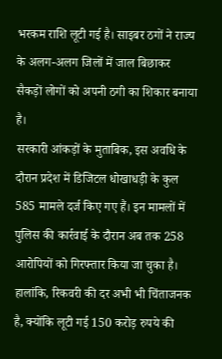भरकम राशि लूटी गई है। साइबर ठगों ने राज्य के अलग-अलग जिलों में जाल बिछाकर सैकड़ों लोगों को अपनी ठगी का शिकार बनाया है।
सरकारी आंकड़ों के मुताबिक, इस अवधि के दौरान प्रदेश में डिजिटल धोखाधड़ी के कुल 585 मामले दर्ज किए गए हैं। इन मामलों में पुलिस की कार्रवाई के दौरान अब तक 258 आरोपियों को गिरफ्तार किया जा चुका है। हालांकि, रिकवरी की दर अभी भी चिंताजनक है, क्योंकि लूटी गई 150 करोड़ रुपये की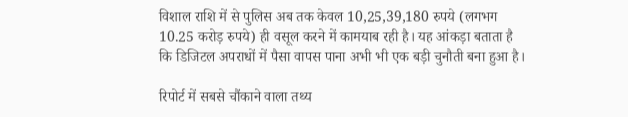विशाल राशि में से पुलिस अब तक केवल 10,25,39,180 रुपये (लगभग 10.25 करोड़ रुपये) ही वसूल करने में कामयाब रही है। यह आंकड़ा बताता है कि डिजिटल अपराधों में पैसा वापस पाना अभी भी एक बड़ी चुनौती बना हुआ है।

रिपोर्ट में सबसे चौंकाने वाला तथ्य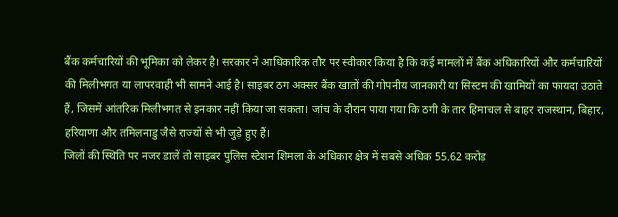बैंक कर्मचारियों की भूमिका को लेकर है। सरकार ने आधिकारिक तौर पर स्वीकार किया है कि कई मामलों में बैंक अधिकारियों और कर्मचारियों की मिलीभगत या लापरवाही भी सामने आई है। साइबर ठग अक्सर बैंक खातों की गोपनीय जानकारी या सिस्टम की खामियों का फायदा उठाते हैं, जिसमें आंतरिक मिलीभगत से इनकार नहीं किया जा सकता। जांच के दौरान पाया गया कि ठगी के तार हिमाचल से बाहर राजस्थान, बिहार, हरियाणा और तमिलनाडु जैसे राज्यों से भी जुड़े हुए हैं।
जिलों की स्थिति पर नजर डालें तो साइबर पुलिस स्टेशन शिमला के अधिकार क्षेत्र में सबसे अधिक 55.62 करोड़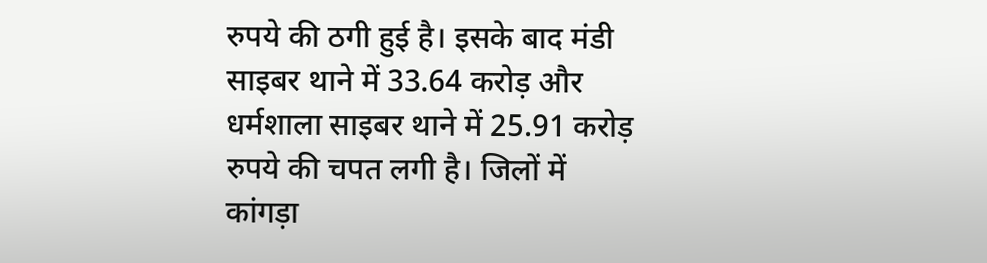रुपये की ठगी हुई है। इसके बाद मंडी साइबर थाने में 33.64 करोड़ और धर्मशाला साइबर थाने में 25.91 करोड़ रुपये की चपत लगी है। जिलों में कांगड़ा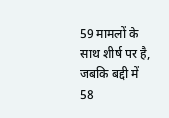59 मामलों के साथ शीर्ष पर है, जबकि बद्दी में 58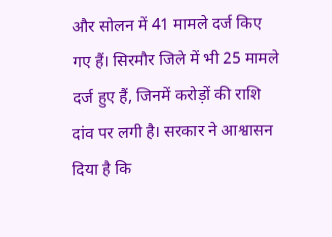और सोलन में 41 मामले दर्ज किए गए हैं। सिरमौर जिले में भी 25 मामले दर्ज हुए हैं, जिनमें करोड़ों की राशि दांव पर लगी है। सरकार ने आश्वासन दिया है कि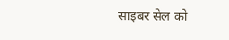साइबर सेल को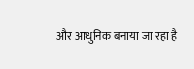और आधुनिक बनाया जा रहा है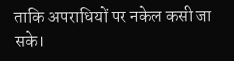ताकि अपराधियों पर नकेल कसी जा सके।